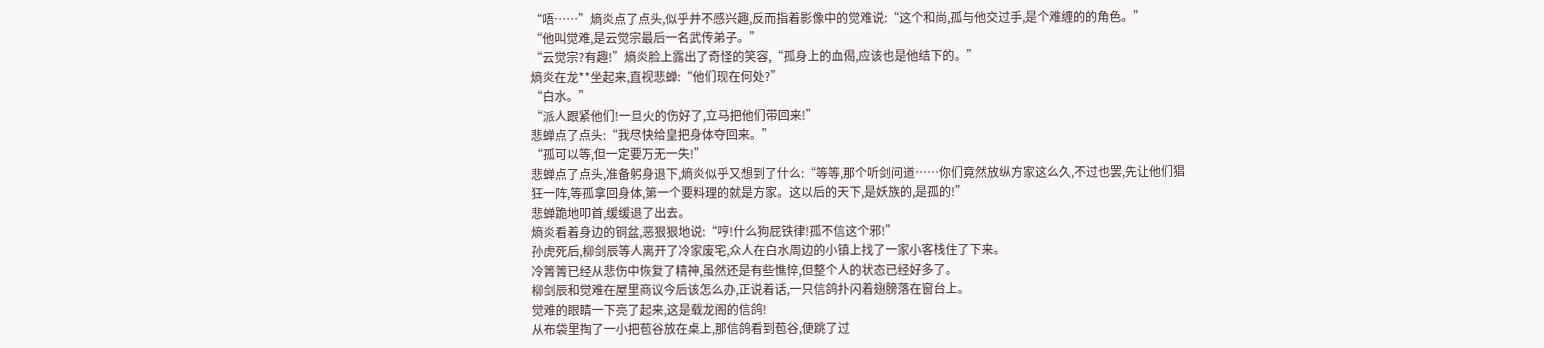“唔……”熵炎点了点头,似乎并不感兴趣,反而指着影像中的觉难说:“这个和尚,孤与他交过手,是个难缠的的角色。”
“他叫觉难,是云觉宗最后一名武传弟子。”
“云觉宗?有趣!”熵炎脸上露出了奇怪的笑容,“孤身上的血偈,应该也是他结下的。”
熵炎在龙**坐起来,直视悲蝉:“他们现在何处?”
“白水。”
“派人跟紧他们!一旦火的伤好了,立马把他们带回来!”
悲蝉点了点头:“我尽快给皇把身体夺回来。”
“孤可以等,但一定要万无一失!”
悲蝉点了点头,准备躬身退下,熵炎似乎又想到了什么:“等等,那个听剑问道……你们竟然放纵方家这么久,不过也罢,先让他们猖狂一阵,等孤拿回身体,第一个要料理的就是方家。这以后的天下,是妖族的,是孤的!”
悲蝉跪地叩首,缓缓退了出去。
熵炎看着身边的铜盆,恶狠狠地说:“哼!什么狗屁铁律!孤不信这个邪!”
孙虎死后,柳剑辰等人离开了冷家废宅,众人在白水周边的小镇上找了一家小客栈住了下来。
冷箐箐已经从悲伤中恢复了精神,虽然还是有些憔悴,但整个人的状态已经好多了。
柳剑辰和觉难在屋里商议今后该怎么办,正说着话,一只信鸽扑闪着翅膀落在窗台上。
觉难的眼睛一下亮了起来,这是载龙阁的信鸽!
从布袋里掏了一小把苞谷放在桌上,那信鸽看到苞谷,便跳了过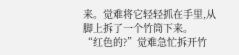来。觉难将它轻轻抓在手里,从脚上拆了一个竹筒下来。
“红色的?”觉难急忙拆开竹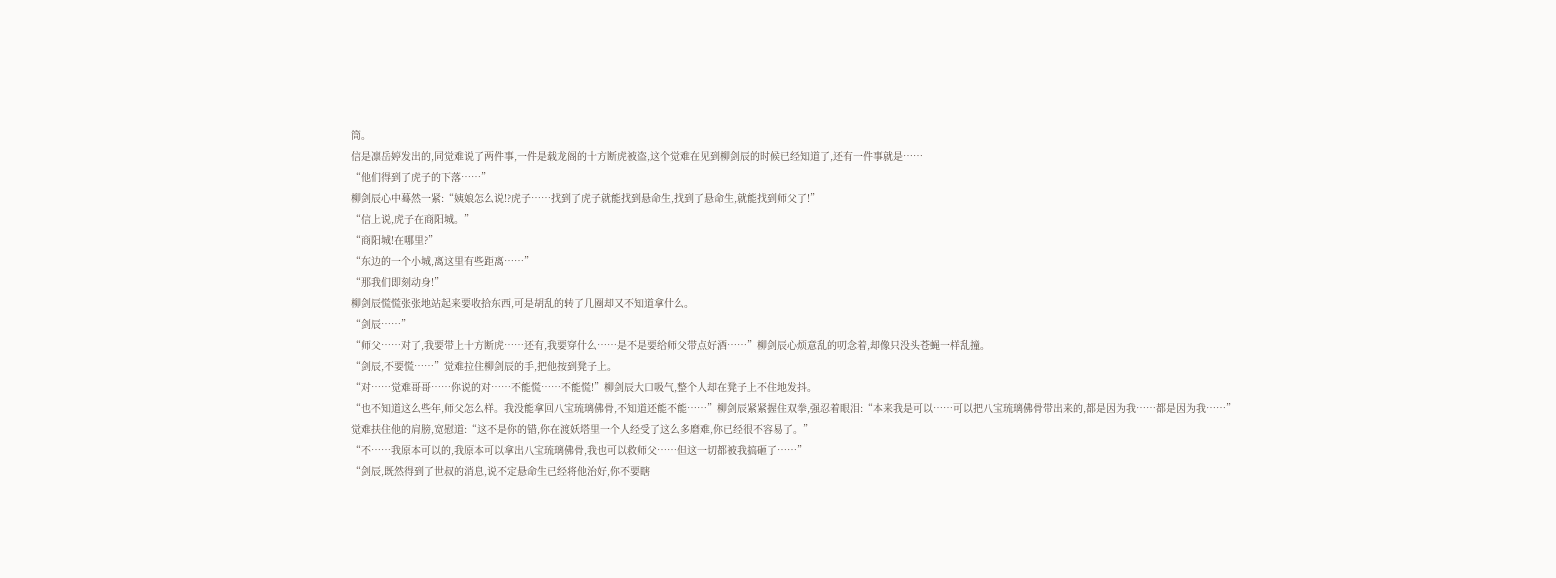筒。
信是凛岳婷发出的,同觉难说了两件事,一件是载龙阁的十方断虎被盗,这个觉难在见到柳剑辰的时候已经知道了,还有一件事就是……
“他们得到了虎子的下落……”
柳剑辰心中蓦然一紧:“姨娘怎么说!?虎子……找到了虎子就能找到悬命生,找到了悬命生,就能找到师父了!”
“信上说,虎子在商阳城。”
“商阳城!在哪里?”
“东边的一个小城,离这里有些距离……”
“那我们即刻动身!”
柳剑辰慌慌张张地站起来要收拾东西,可是胡乱的转了几圈却又不知道拿什么。
“剑辰……”
“师父……对了,我要带上十方断虎……还有,我要穿什么……是不是要给师父带点好酒……”柳剑辰心烦意乱的叨念着,却像只没头苍蝇一样乱撞。
“剑辰,不要慌……”觉难拉住柳剑辰的手,把他按到凳子上。
“对……觉难哥哥……你说的对……不能慌……不能慌!”柳剑辰大口吸气,整个人却在凳子上不住地发抖。
“也不知道这么些年,师父怎么样。我没能拿回八宝琉璃佛骨,不知道还能不能……”柳剑辰紧紧握住双拳,强忍着眼泪:“本来我是可以……可以把八宝琉璃佛骨带出来的,都是因为我……都是因为我……”
觉难扶住他的肩膀,宽慰道:“这不是你的错,你在渡妖塔里一个人经受了这么多磨难,你已经很不容易了。”
“不……我原本可以的,我原本可以拿出八宝琉璃佛骨,我也可以救师父……但这一切都被我搞砸了……”
“剑辰,既然得到了世叔的消息,说不定悬命生已经将他治好,你不要瞎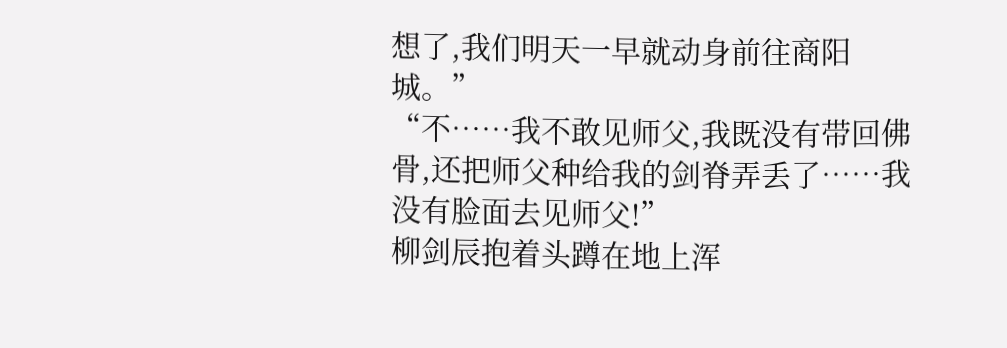想了,我们明天一早就动身前往商阳城。”
“不……我不敢见师父,我既没有带回佛骨,还把师父种给我的剑脊弄丢了……我没有脸面去见师父!”
柳剑辰抱着头蹲在地上浑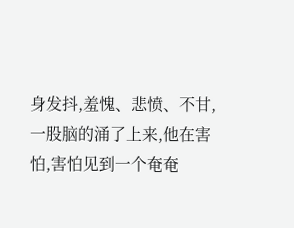身发抖,羞愧、悲愤、不甘,一股脑的涌了上来,他在害怕,害怕见到一个奄奄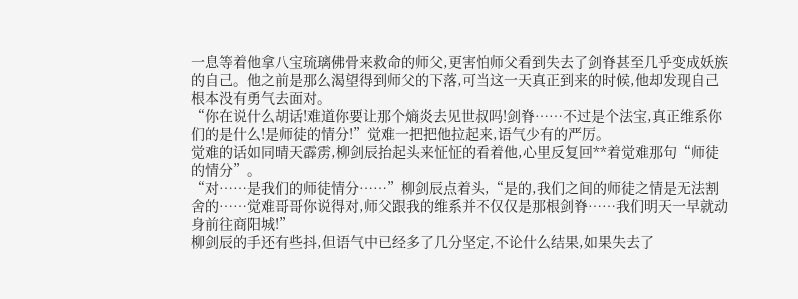一息等着他拿八宝琉璃佛骨来救命的师父,更害怕师父看到失去了剑脊甚至几乎变成妖族的自己。他之前是那么渴望得到师父的下落,可当这一天真正到来的时候,他却发现自己根本没有勇气去面对。
“你在说什么胡话!难道你要让那个熵炎去见世叔吗!剑脊……不过是个法宝,真正维系你们的是什么!是师徒的情分!”觉难一把把他拉起来,语气少有的严厉。
觉难的话如同晴天霹雳,柳剑辰抬起头来怔怔的看着他,心里反复回**着觉难那句“师徒的情分”。
“对……是我们的师徒情分……”柳剑辰点着头,“是的,我们之间的师徒之情是无法割舍的……觉难哥哥你说得对,师父跟我的维系并不仅仅是那根剑脊……我们明天一早就动身前往商阳城!”
柳剑辰的手还有些抖,但语气中已经多了几分坚定,不论什么结果,如果失去了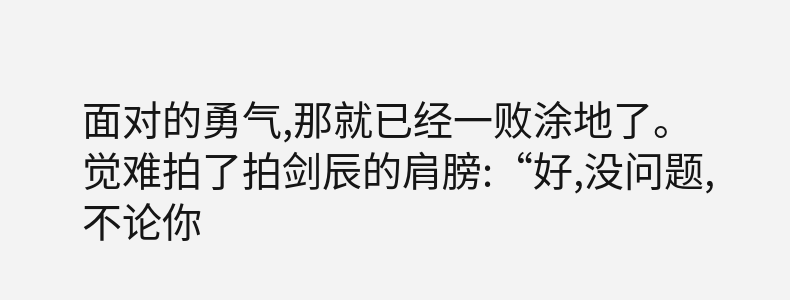面对的勇气,那就已经一败涂地了。
觉难拍了拍剑辰的肩膀:“好,没问题,不论你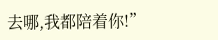去哪,我都陪着你!”